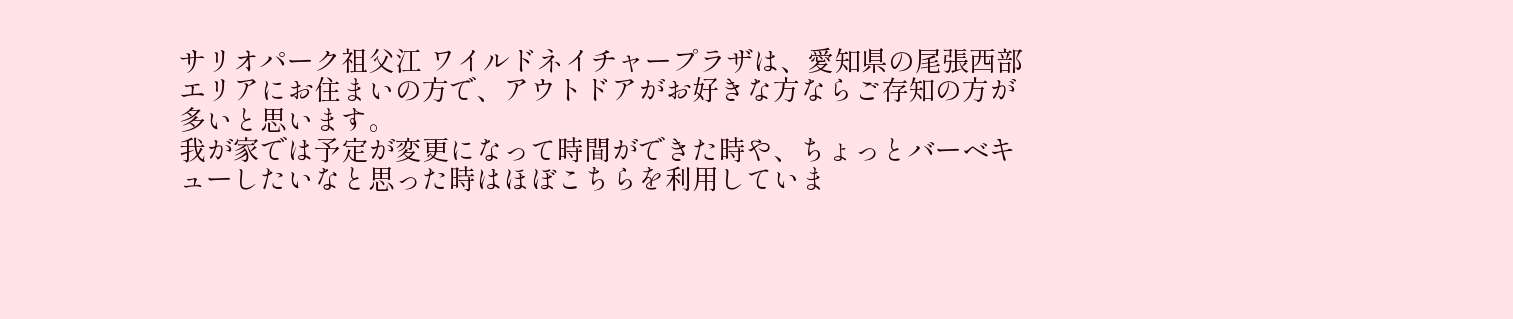サリオパーク祖父江 ワイルドネイチャープラザは、愛知県の尾張西部エリアにお住まいの方で、アウトドアがお好きな方ならご存知の方が多いと思います。
我が家では予定が変更になって時間ができた時や、ちょっとバーベキューしたいなと思った時はほぼこちらを利用していま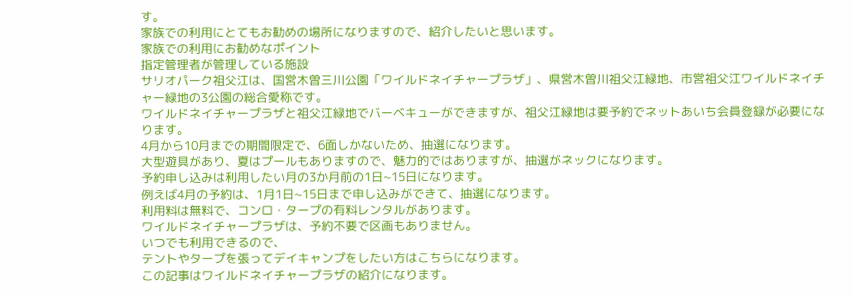す。
家族での利用にとてもお勧めの場所になりますので、紹介したいと思います。
家族での利用にお勧めなポイント
指定管理者が管理している施設
サリオパーク祖父江は、国営木曽三川公園「ワイルドネイチャープラザ」、県営木曽川祖父江緑地、市営祖父江ワイルドネイチャー緑地の3公園の総合愛称です。
ワイルドネイチャープラザと祖父江緑地でバーベキューができますが、祖父江緑地は要予約でネットあいち会員登録が必要になります。
4月から10月までの期間限定で、6面しかないため、抽選になります。
大型遊具があり、夏はプールもありますので、魅力的ではありますが、抽選がネックになります。
予約申し込みは利用したい月の3か月前の1日~15日になります。
例えば4月の予約は、1月1日~15日まで申し込みができて、抽選になります。
利用料は無料で、コンロ・タープの有料レンタルがあります。
ワイルドネイチャープラザは、予約不要で区画もありません。
いつでも利用できるので、
テントやタープを張ってデイキャンプをしたい方はこちらになります。
この記事はワイルドネイチャープラザの紹介になります。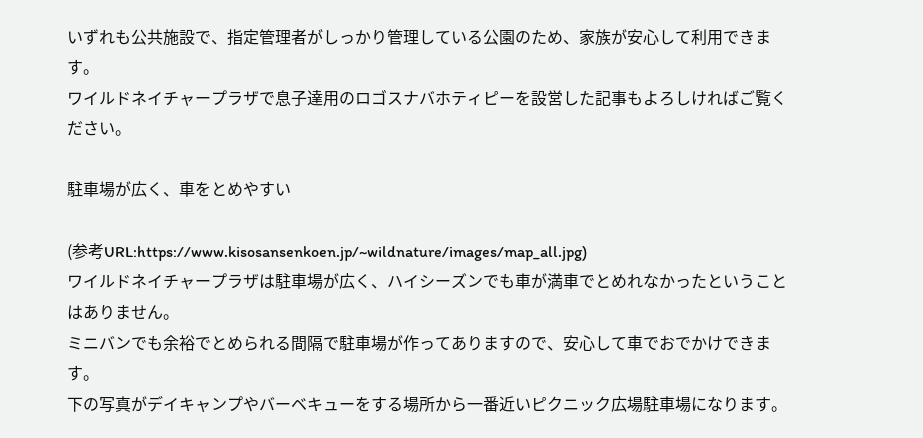いずれも公共施設で、指定管理者がしっかり管理している公園のため、家族が安心して利用できます。
ワイルドネイチャープラザで息子達用のロゴスナバホティピーを設営した記事もよろしければご覧ください。

駐車場が広く、車をとめやすい

(参考URL:https://www.kisosansenkoen.jp/~wildnature/images/map_all.jpg)
ワイルドネイチャープラザは駐車場が広く、ハイシーズンでも車が満車でとめれなかったということはありません。
ミニバンでも余裕でとめられる間隔で駐車場が作ってありますので、安心して車でおでかけできます。
下の写真がデイキャンプやバーベキューをする場所から一番近いピクニック広場駐車場になります。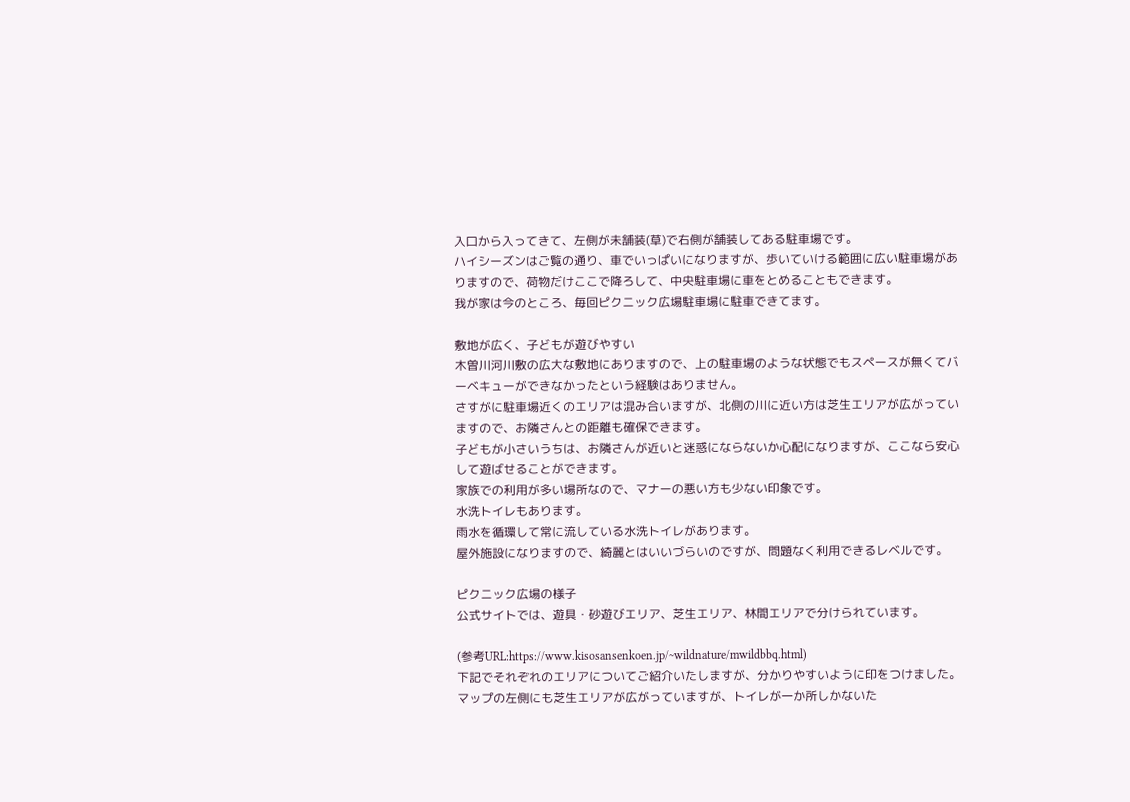入口から入ってきて、左側が未舗装(草)で右側が舗装してある駐車場です。
ハイシーズンはご覧の通り、車でいっぱいになりますが、歩いていける範囲に広い駐車場がありますので、荷物だけここで降ろして、中央駐車場に車をとめることもできます。
我が家は今のところ、毎回ピクニック広場駐車場に駐車できてます。

敷地が広く、子どもが遊びやすい
木曽川河川敷の広大な敷地にありますので、上の駐車場のような状態でもスペースが無くてバーベキューができなかったという経験はありません。
さすがに駐車場近くのエリアは混み合いますが、北側の川に近い方は芝生エリアが広がっていますので、お隣さんとの距離も確保できます。
子どもが小さいうちは、お隣さんが近いと迷惑にならないか心配になりますが、ここなら安心して遊ばせることができます。
家族での利用が多い場所なので、マナーの悪い方も少ない印象です。
水洗トイレもあります。
雨水を循環して常に流している水洗トイレがあります。
屋外施設になりますので、綺麗とはいいづらいのですが、問題なく利用できるレベルです。

ピクニック広場の様子
公式サイトでは、遊具・砂遊びエリア、芝生エリア、林間エリアで分けられています。

(参考URL:https://www.kisosansenkoen.jp/~wildnature/mwildbbq.html)
下記でそれぞれのエリアについてご紹介いたしますが、分かりやすいように印をつけました。
マップの左側にも芝生エリアが広がっていますが、トイレが一か所しかないた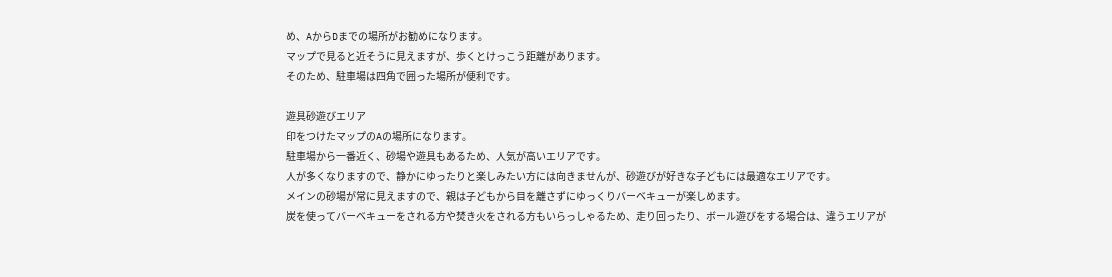め、AからDまでの場所がお勧めになります。
マップで見ると近そうに見えますが、歩くとけっこう距離があります。
そのため、駐車場は四角で囲った場所が便利です。

遊具砂遊びエリア
印をつけたマップのAの場所になります。
駐車場から一番近く、砂場や遊具もあるため、人気が高いエリアです。
人が多くなりますので、静かにゆったりと楽しみたい方には向きませんが、砂遊びが好きな子どもには最適なエリアです。
メインの砂場が常に見えますので、親は子どもから目を離さずにゆっくりバーベキューが楽しめます。
炭を使ってバーベキューをされる方や焚き火をされる方もいらっしゃるため、走り回ったり、ボール遊びをする場合は、違うエリアが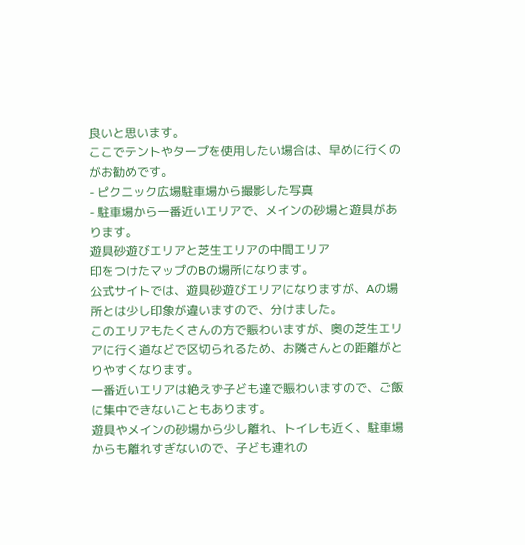良いと思います。
ここでテントやタープを使用したい場合は、早めに行くのがお勧めです。
- ピクニック広場駐車場から撮影した写真
- 駐車場から一番近いエリアで、メインの砂場と遊具があります。
遊具砂遊びエリアと芝生エリアの中間エリア
印をつけたマップのBの場所になります。
公式サイトでは、遊具砂遊びエリアになりますが、Aの場所とは少し印象が違いますので、分けました。
このエリアもたくさんの方で賑わいますが、奥の芝生エリアに行く道などで区切られるため、お隣さんとの距離がとりやすくなります。
一番近いエリアは絶えず子ども達で賑わいますので、ご飯に集中できないこともあります。
遊具やメインの砂場から少し離れ、トイレも近く、駐車場からも離れすぎないので、子ども連れの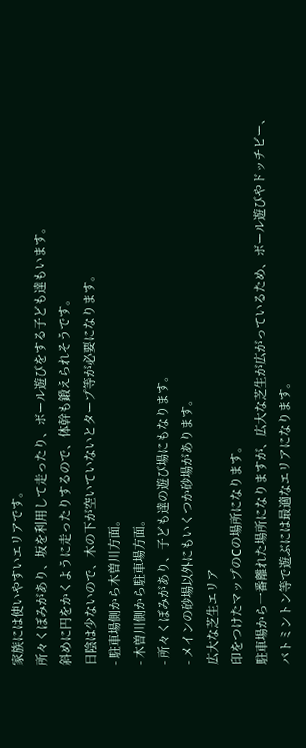家族には使いやすいエリアです。
所々くぼみがあり、坂を利用して走ったり、ボール遊びをする子ども達もいます。
斜めに円をかくように走ったりするので、体幹も鍛えられそうです。
日陰は少ないので、木の下が空いていないとタープ等が必要になります。
- 駐車場側から木曽川方面。
- 木曽川側から駐車場方面。
- 所々くぼみがあり、子ども達の遊び場にもなります。
- メインの砂場以外にもいくつか砂場があります。
広大な芝生エリア
印をつけたマップのCの場所になります。
駐車場から一番離れた場所になりますが、広大な芝生が広がっているため、ボール遊びやドッチビー、バトミントン等で遊ぶには最適なエリアになります。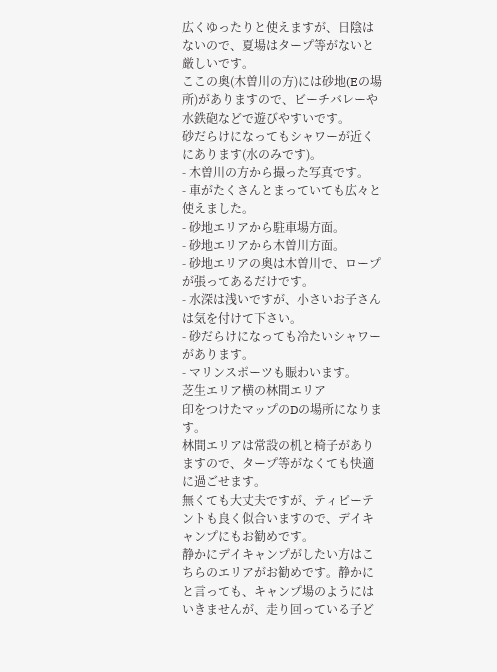広くゆったりと使えますが、日陰はないので、夏場はタープ等がないと厳しいです。
ここの奥(木曽川の方)には砂地(Eの場所)がありますので、ビーチバレーや水鉄砲などで遊びやすいです。
砂だらけになってもシャワーが近くにあります(水のみです)。
- 木曽川の方から撮った写真です。
- 車がたくさんとまっていても広々と使えました。
- 砂地エリアから駐車場方面。
- 砂地エリアから木曽川方面。
- 砂地エリアの奥は木曽川で、ロープが張ってあるだけです。
- 水深は浅いですが、小さいお子さんは気を付けて下さい。
- 砂だらけになっても冷たいシャワーがあります。
- マリンスポーツも賑わいます。
芝生エリア横の林間エリア
印をつけたマップのDの場所になります。
林間エリアは常設の机と椅子がありますので、タープ等がなくても快適に過ごせます。
無くても大丈夫ですが、ティピーテントも良く似合いますので、デイキャンプにもお勧めです。
静かにデイキャンプがしたい方はこちらのエリアがお勧めです。静かにと言っても、キャンプ場のようにはいきませんが、走り回っている子ど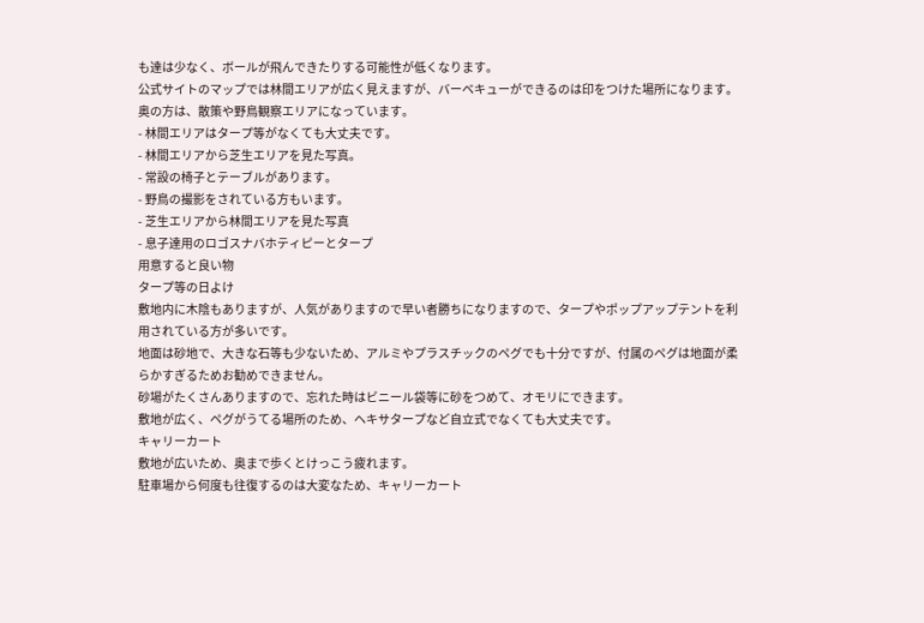も達は少なく、ボールが飛んできたりする可能性が低くなります。
公式サイトのマップでは林間エリアが広く見えますが、バーベキューができるのは印をつけた場所になります。
奥の方は、散策や野鳥観察エリアになっています。
- 林間エリアはタープ等がなくても大丈夫です。
- 林間エリアから芝生エリアを見た写真。
- 常設の椅子とテーブルがあります。
- 野鳥の撮影をされている方もいます。
- 芝生エリアから林間エリアを見た写真
- 息子達用のロゴスナバホティピーとタープ
用意すると良い物
タープ等の日よけ
敷地内に木陰もありますが、人気がありますので早い者勝ちになりますので、タープやポップアップテントを利用されている方が多いです。
地面は砂地で、大きな石等も少ないため、アルミやプラスチックのペグでも十分ですが、付属のペグは地面が柔らかすぎるためお勧めできません。
砂場がたくさんありますので、忘れた時はビニール袋等に砂をつめて、オモリにできます。
敷地が広く、ペグがうてる場所のため、ヘキサタープなど自立式でなくても大丈夫です。
キャリーカート
敷地が広いため、奥まで歩くとけっこう疲れます。
駐車場から何度も往復するのは大変なため、キャリーカート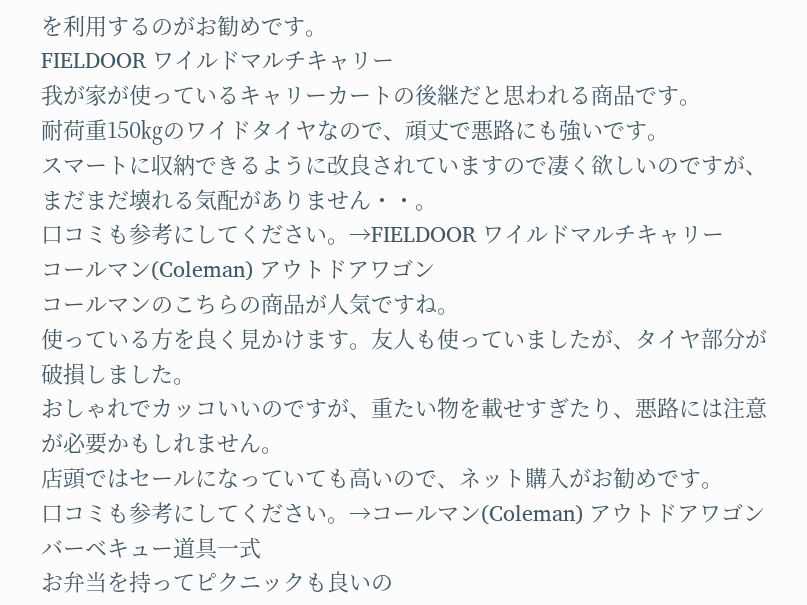を利用するのがお勧めです。
FIELDOOR ワイルドマルチキャリー
我が家が使っているキャリーカートの後継だと思われる商品です。
耐荷重150㎏のワイドタイヤなので、頑丈で悪路にも強いです。
スマートに収納できるように改良されていますので凄く欲しいのですが、まだまだ壊れる気配がありません・・。
口コミも参考にしてください。→FIELDOOR ワイルドマルチキャリー
コールマン(Coleman) アウトドアワゴン
コールマンのこちらの商品が人気ですね。
使っている方を良く見かけます。友人も使っていましたが、タイヤ部分が破損しました。
おしゃれでカッコいいのですが、重たい物を載せすぎたり、悪路には注意が必要かもしれません。
店頭ではセールになっていても高いので、ネット購入がお勧めです。
口コミも参考にしてください。→コールマン(Coleman) アウトドアワゴン
バーベキュー道具一式
お弁当を持ってピクニックも良いの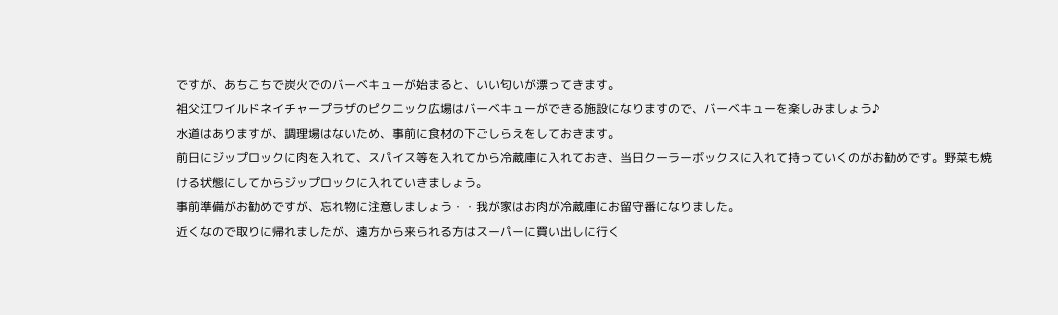ですが、あちこちで炭火でのバーベキューが始まると、いい匂いが漂ってきます。
祖父江ワイルドネイチャープラザのピクニック広場はバーベキューができる施設になりますので、バーベキューを楽しみましょう♪
水道はありますが、調理場はないため、事前に食材の下ごしらえをしておきます。
前日にジップロックに肉を入れて、スパイス等を入れてから冷蔵庫に入れておき、当日クーラーボックスに入れて持っていくのがお勧めです。野菜も焼ける状態にしてからジップロックに入れていきましょう。
事前準備がお勧めですが、忘れ物に注意しましょう・・我が家はお肉が冷蔵庫にお留守番になりました。
近くなので取りに帰れましたが、遠方から来られる方はスーパーに買い出しに行く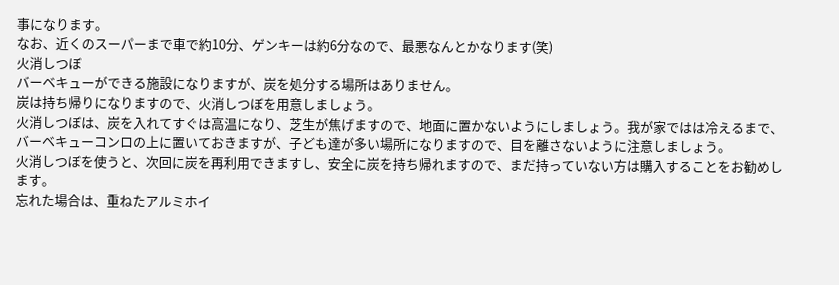事になります。
なお、近くのスーパーまで車で約10分、ゲンキーは約6分なので、最悪なんとかなります(笑)
火消しつぼ
バーベキューができる施設になりますが、炭を処分する場所はありません。
炭は持ち帰りになりますので、火消しつぼを用意しましょう。
火消しつぼは、炭を入れてすぐは高温になり、芝生が焦げますので、地面に置かないようにしましょう。我が家ではは冷えるまで、バーベキューコンロの上に置いておきますが、子ども達が多い場所になりますので、目を離さないように注意しましょう。
火消しつぼを使うと、次回に炭を再利用できますし、安全に炭を持ち帰れますので、まだ持っていない方は購入することをお勧めします。
忘れた場合は、重ねたアルミホイ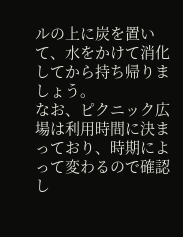ルの上に炭を置いて、水をかけて消化してから持ち帰りましょう。
なお、ピクニック広場は利用時間に決まっており、時期によって変わるので確認し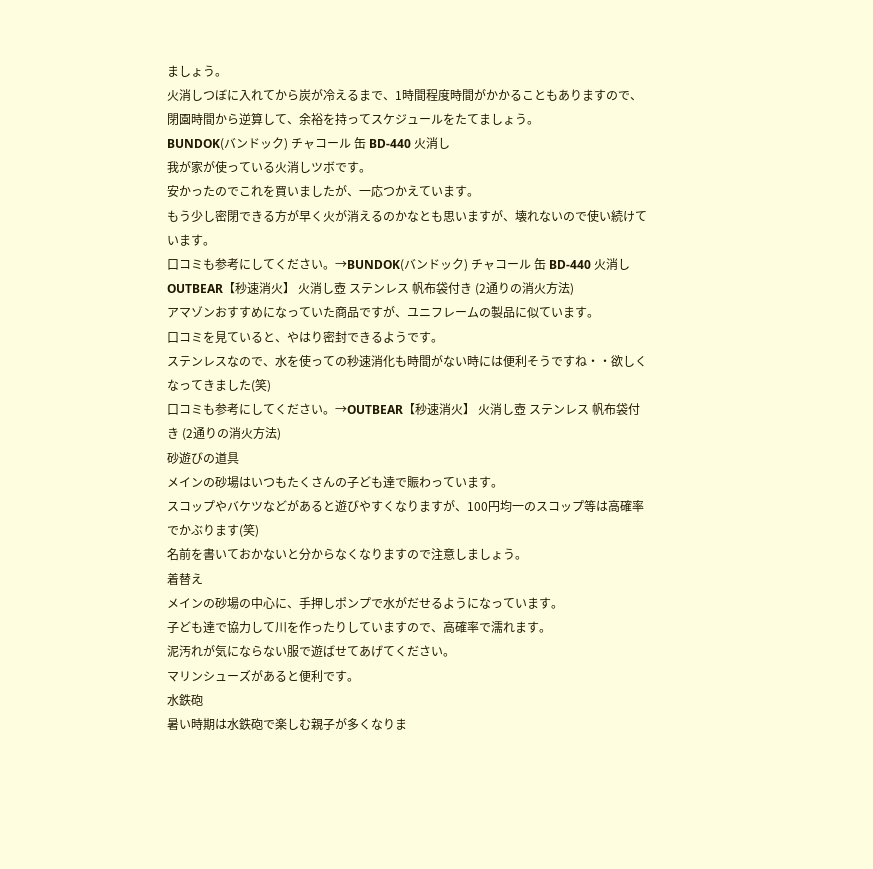ましょう。
火消しつぼに入れてから炭が冷えるまで、1時間程度時間がかかることもありますので、閉園時間から逆算して、余裕を持ってスケジュールをたてましょう。
BUNDOK(バンドック) チャコール 缶 BD-440 火消し
我が家が使っている火消しツボです。
安かったのでこれを買いましたが、一応つかえています。
もう少し密閉できる方が早く火が消えるのかなとも思いますが、壊れないので使い続けています。
口コミも参考にしてください。→BUNDOK(バンドック) チャコール 缶 BD-440 火消し
OUTBEAR【秒速消火】 火消し壺 ステンレス 帆布袋付き (2通りの消火方法)
アマゾンおすすめになっていた商品ですが、ユニフレームの製品に似ています。
口コミを見ていると、やはり密封できるようです。
ステンレスなので、水を使っての秒速消化も時間がない時には便利そうですね・・欲しくなってきました(笑)
口コミも参考にしてください。→OUTBEAR【秒速消火】 火消し壺 ステンレス 帆布袋付き (2通りの消火方法)
砂遊びの道具
メインの砂場はいつもたくさんの子ども達で賑わっています。
スコップやバケツなどがあると遊びやすくなりますが、100円均一のスコップ等は高確率でかぶります(笑)
名前を書いておかないと分からなくなりますので注意しましょう。
着替え
メインの砂場の中心に、手押しポンプで水がだせるようになっています。
子ども達で協力して川を作ったりしていますので、高確率で濡れます。
泥汚れが気にならない服で遊ばせてあげてください。
マリンシューズがあると便利です。
水鉄砲
暑い時期は水鉄砲で楽しむ親子が多くなりま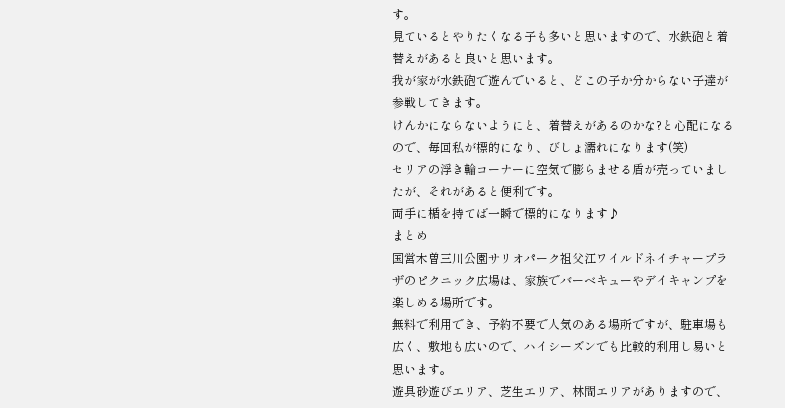す。
見ているとやりたくなる子も多いと思いますので、水鉄砲と着替えがあると良いと思います。
我が家が水鉄砲で遊んでいると、どこの子か分からない子達が参戦してきます。
けんかにならないようにと、着替えがあるのかな?と心配になるので、毎回私が標的になり、びしょ濡れになります(笑)
セリアの浮き輪コーナーに空気で膨らませる盾が売っていましたが、それがあると便利です。
両手に楯を持てば一瞬で標的になります♪
まとめ
国営木曽三川公園サリオパーク祖父江ワイルドネイチャープラザのピクニック広場は、家族でバーベキューやデイキャンプを楽しめる場所です。
無料で利用でき、予約不要で人気のある場所ですが、駐車場も広く、敷地も広いので、ハイシーズンでも比較的利用し易いと思います。
遊具砂遊びエリア、芝生エリア、林間エリアがありますので、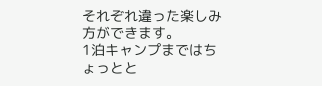それぞれ違った楽しみ方ができます。
1泊キャンプまではちょっとと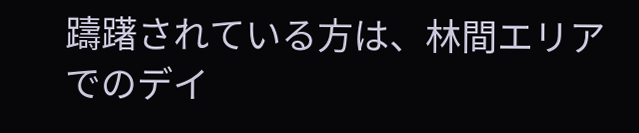躊躇されている方は、林間エリアでのデイ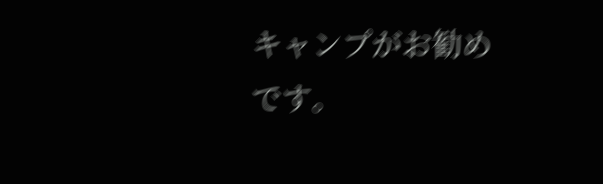キャンプがお勧めです。